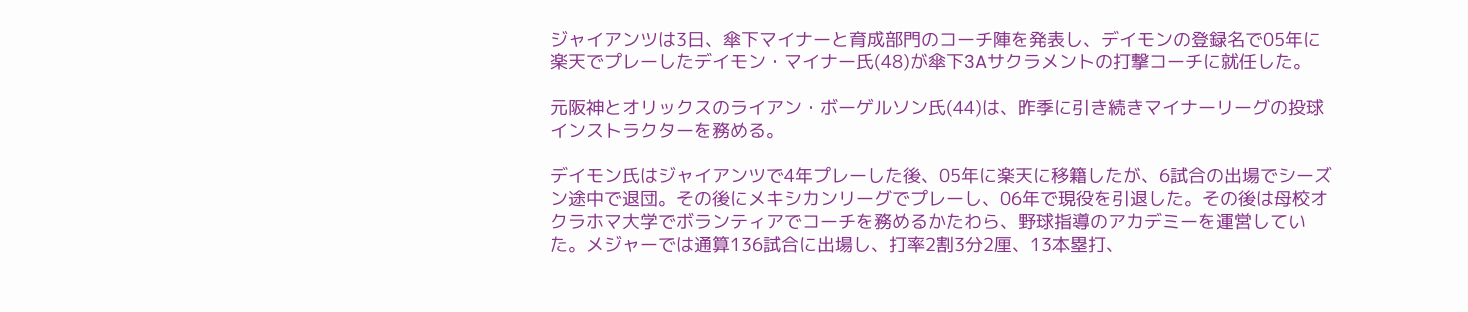ジャイアンツは3日、傘下マイナーと育成部門のコーチ陣を発表し、デイモンの登録名で05年に楽天でプレーしたデイモン・マイナー氏(48)が傘下3Aサクラメントの打撃コーチに就任した。

元阪神とオリックスのライアン・ボーゲルソン氏(44)は、昨季に引き続きマイナーリーグの投球インストラクターを務める。

デイモン氏はジャイアンツで4年プレーした後、05年に楽天に移籍したが、6試合の出場でシーズン途中で退団。その後にメキシカンリーグでプレーし、06年で現役を引退した。その後は母校オクラホマ大学でボランティアでコーチを務めるかたわら、野球指導のアカデミーを運営していた。メジャーでは通算136試合に出場し、打率2割3分2厘、13本塁打、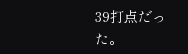39打点だった。